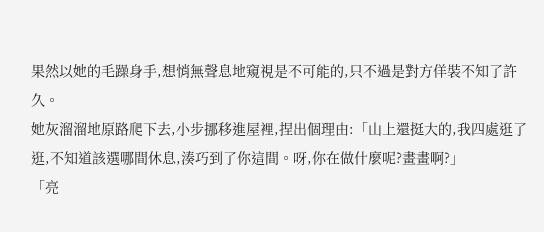果然以她的毛躁身手,想悄無聲息地窺視是不可能的,只不過是對方佯裝不知了許久。
她灰溜溜地原路爬下去,小步挪移進屋裡,捏出個理由:「山上還挺大的,我四處逛了逛,不知道該選哪間休息,湊巧到了你這間。呀,你在做什麼呢?畫畫啊?」
「亮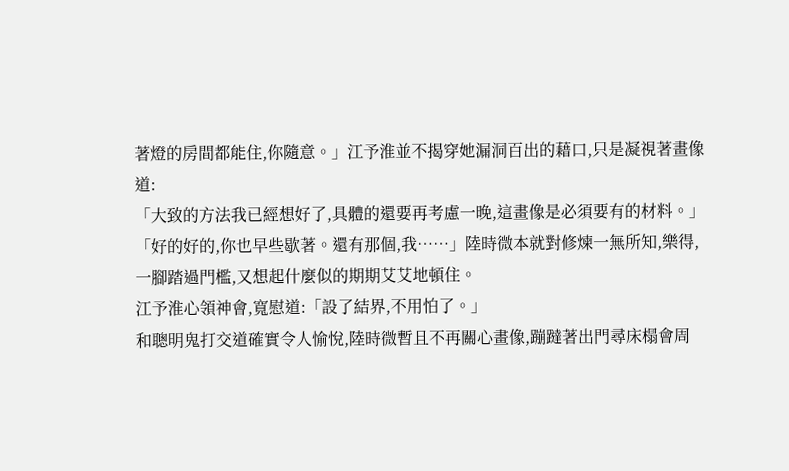著燈的房間都能住,你隨意。」江予淮並不揭穿她漏洞百出的藉口,只是凝視著畫像道:
「大致的方法我已經想好了,具體的還要再考慮一晚,這畫像是必須要有的材料。」
「好的好的,你也早些歇著。還有那個,我……」陸時微本就對修煉一無所知,樂得,一腳踏過門檻,又想起什麼似的期期艾艾地頓住。
江予淮心領神會,寬慰道:「設了結界,不用怕了。」
和聰明鬼打交道確實令人愉悅,陸時微暫且不再關心畫像,蹦躂著出門尋床榻會周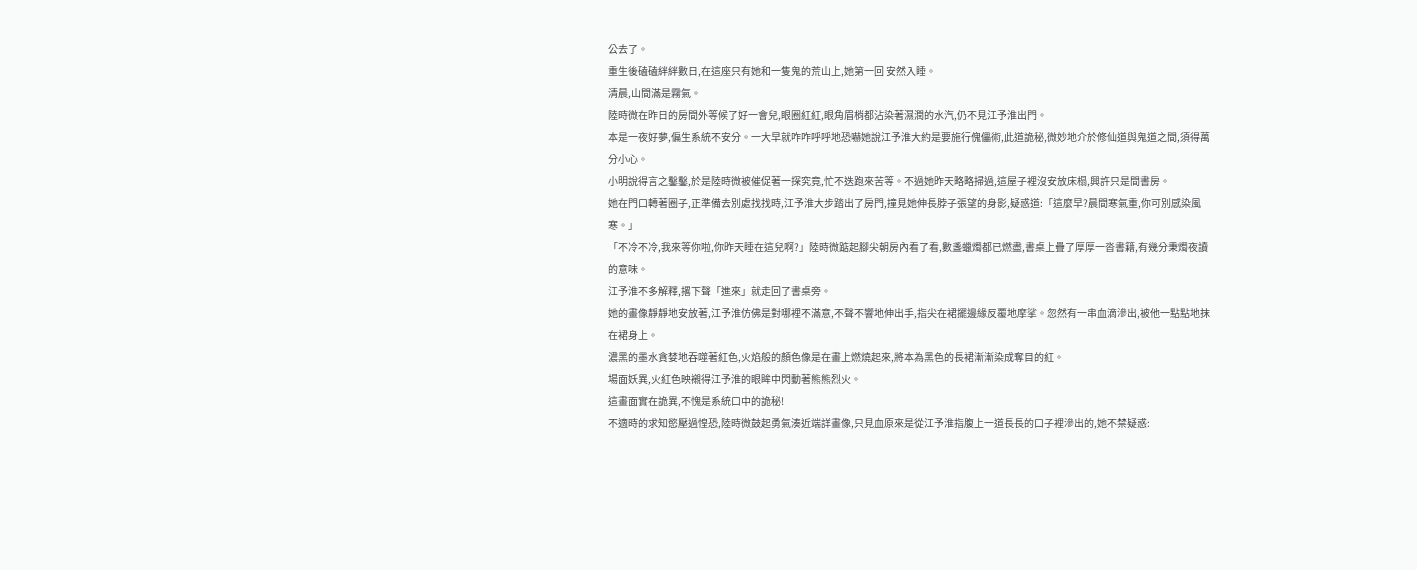公去了。
重生後磕磕絆絆數日,在這座只有她和一隻鬼的荒山上,她第一回 安然入睡。
清晨,山間滿是霧氣。
陸時微在昨日的房間外等候了好一會兒,眼圈紅紅,眼角眉梢都沾染著濕潤的水汽,仍不見江予淮出門。
本是一夜好夢,偏生系統不安分。一大早就咋咋呼呼地恐嚇她說江予淮大約是要施行傀儡術,此道詭秘,微妙地介於修仙道與鬼道之間,須得萬分小心。
小明說得言之鑿鑿,於是陸時微被催促著一探究竟,忙不迭跑來苦等。不過她昨天略略掃過,這屋子裡沒安放床榻,興許只是間書房。
她在門口轉著圈子,正準備去別處找找時,江予淮大步踏出了房門,撞見她伸長脖子張望的身影,疑惑道:「這麼早?晨間寒氣重,你可別感染風寒。」
「不冷不冷,我來等你啦,你昨天睡在這兒啊?」陸時微踮起腳尖朝房內看了看,數盞蠟燭都已燃盡,書桌上疊了厚厚一沓書籍,有幾分秉燭夜讀的意味。
江予淮不多解釋,撂下聲「進來」就走回了書桌旁。
她的畫像靜靜地安放著,江予淮仿佛是對哪裡不滿意,不聲不響地伸出手,指尖在裙擺邊緣反覆地摩挲。忽然有一串血滴滲出,被他一點點地抹在裙身上。
濃黑的墨水貪婪地吞噬著紅色,火焰般的顏色像是在畫上燃燒起來,將本為黑色的長裙漸漸染成奪目的紅。
場面妖異,火紅色映襯得江予淮的眼眸中閃動著熊熊烈火。
這畫面實在詭異,不愧是系統口中的詭秘!
不適時的求知慾壓過惶恐,陸時微鼓起勇氣湊近端詳畫像,只見血原來是從江予淮指腹上一道長長的口子裡滲出的,她不禁疑惑: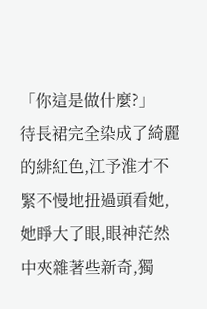「你這是做什麼?」
待長裙完全染成了綺麗的緋紅色,江予淮才不緊不慢地扭過頭看她,她睜大了眼,眼神茫然中夾雜著些新奇,獨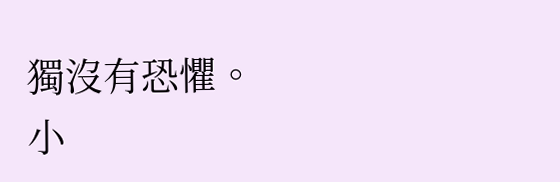獨沒有恐懼。
小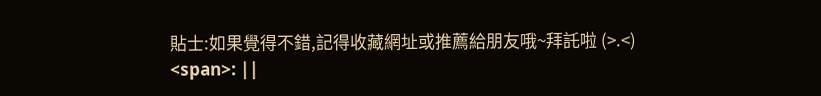貼士:如果覺得不錯,記得收藏網址或推薦給朋友哦~拜託啦 (>.<)
<span>: ||